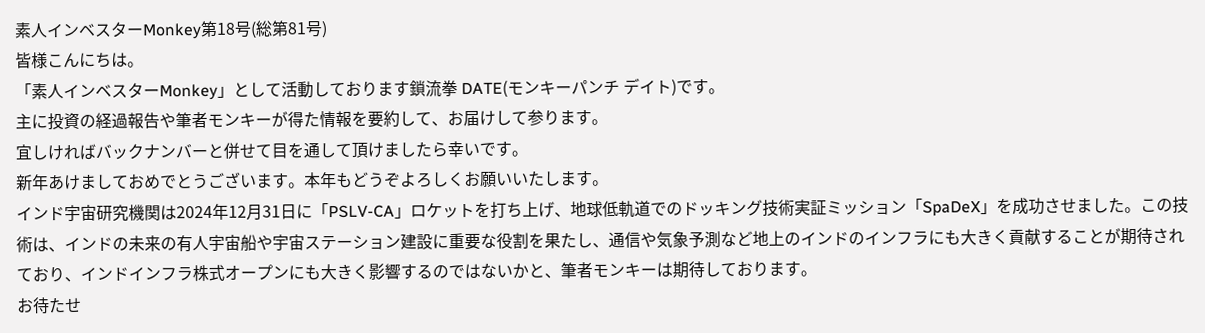素人インベスターMonkey第18号(総第81号)
皆様こんにちは。
「素人インベスターMonkey」として活動しております鎖流拳 DATE(モンキーパンチ デイト)です。
主に投資の経過報告や筆者モンキーが得た情報を要約して、お届けして参ります。
宜しければバックナンバーと併せて目を通して頂けましたら幸いです。
新年あけましておめでとうございます。本年もどうぞよろしくお願いいたします。
インド宇宙研究機関は2024年12月31日に「PSLV-CA」ロケットを打ち上げ、地球低軌道でのドッキング技術実証ミッション「SpaDeX」を成功させました。この技術は、インドの未来の有人宇宙船や宇宙ステーション建設に重要な役割を果たし、通信や気象予測など地上のインドのインフラにも大きく貢献することが期待されており、インドインフラ株式オープンにも大きく影響するのではないかと、筆者モンキーは期待しております。
お待たせ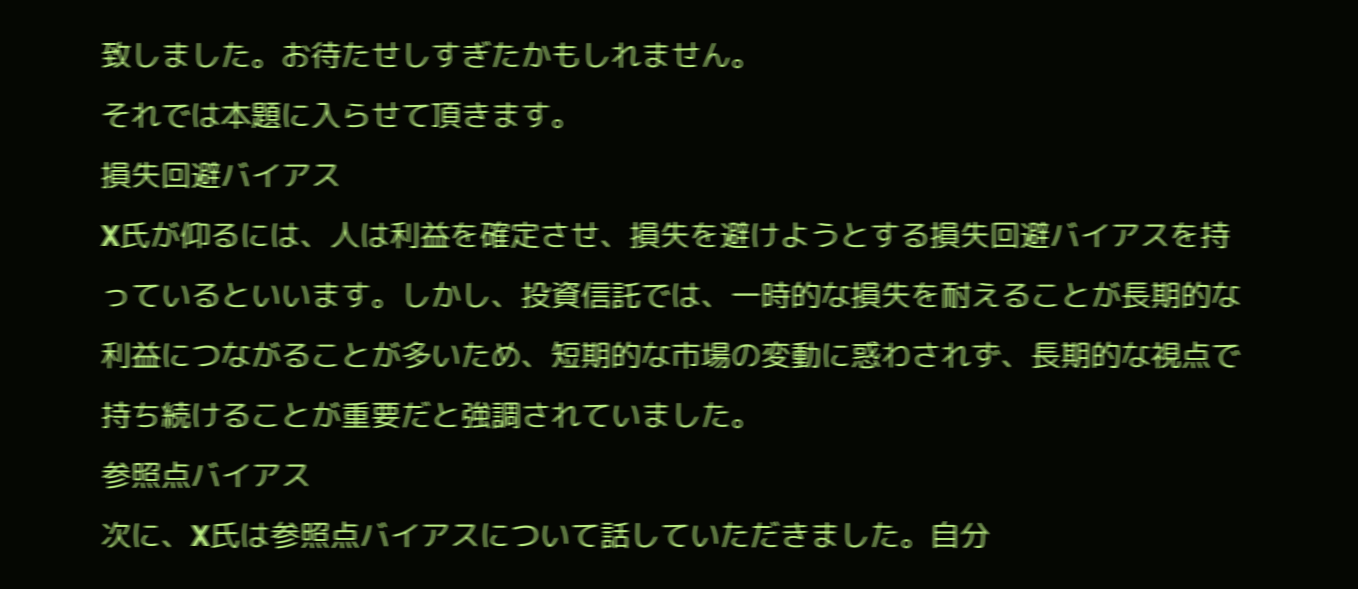致しました。お待たせしすぎたかもしれません。
それでは本題に入らせて頂きます。
損失回避バイアス
X氏が仰るには、人は利益を確定させ、損失を避けようとする損失回避バイアスを持っているといいます。しかし、投資信託では、一時的な損失を耐えることが長期的な利益につながることが多いため、短期的な市場の変動に惑わされず、長期的な視点で持ち続けることが重要だと強調されていました。
参照点バイアス
次に、X氏は参照点バイアスについて話していただきました。自分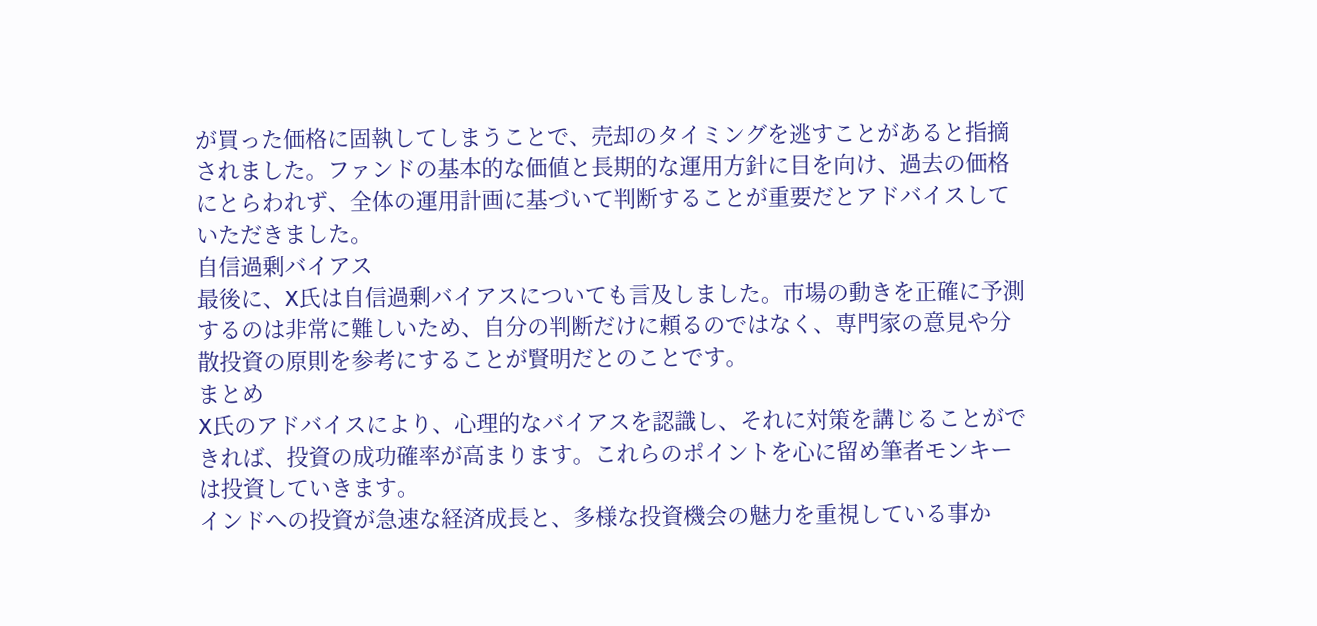が買った価格に固執してしまうことで、売却のタイミングを逃すことがあると指摘されました。ファンドの基本的な価値と長期的な運用方針に目を向け、過去の価格にとらわれず、全体の運用計画に基づいて判断することが重要だとアドバイスしていただきました。
自信過剰バイアス
最後に、X氏は自信過剰バイアスについても言及しました。市場の動きを正確に予測するのは非常に難しいため、自分の判断だけに頼るのではなく、専門家の意見や分散投資の原則を参考にすることが賢明だとのことです。
まとめ
X氏のアドバイスにより、心理的なバイアスを認識し、それに対策を講じることができれば、投資の成功確率が高まります。これらのポイントを心に留め筆者モンキーは投資していきます。
インドへの投資が急速な経済成長と、多様な投資機会の魅力を重視している事か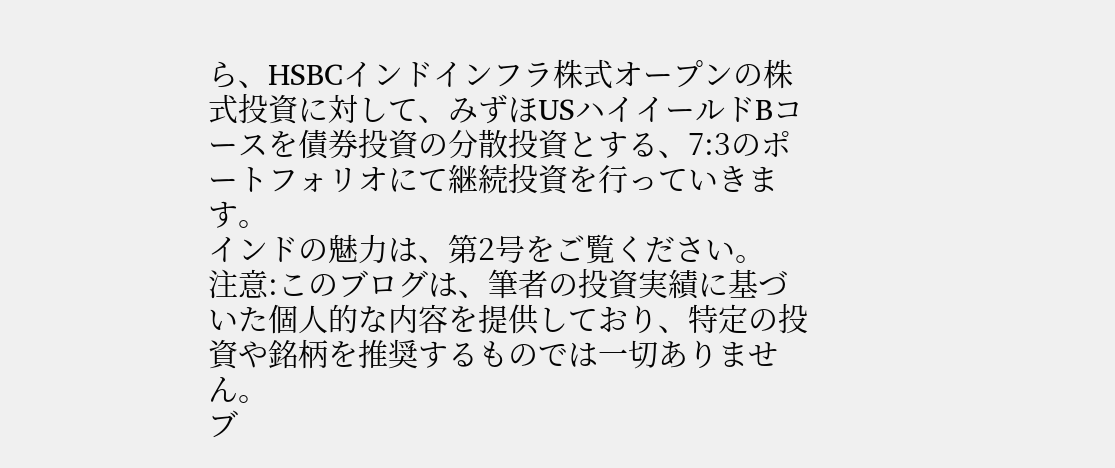ら、HSBCインドインフラ株式オープンの株式投資に対して、みずほUSハイイールドBコースを債券投資の分散投資とする、7:3のポートフォリオにて継続投資を行っていきます。
インドの魅力は、第2号をご覧ください。
注意:このブログは、筆者の投資実績に基づいた個人的な内容を提供しており、特定の投資や銘柄を推奨するものでは一切ありません。
ブ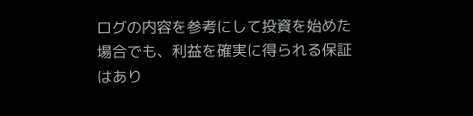ログの内容を参考にして投資を始めた場合でも、利益を確実に得られる保証はあり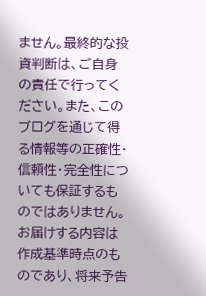ません。最終的な投資判断は、ご自身の責任で行ってください。また、このブログを通じて得る情報等の正確性・信頼性・完全性についても保証するものではありません。お届けする内容は作成基準時点のものであり、将来予告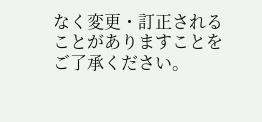なく変更・訂正されることがありますことをご了承ください。